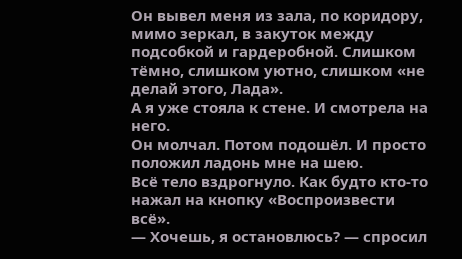Он вывел меня из зала, по коридору, мимо зеркал, в закуток между подсобкой и гардеробной. Слишком тёмно, слишком уютно, слишком «не делай этого, Лада».
А я уже стояла к стене. И смотрела на него.
Он молчал. Потом подошёл. И просто положил ладонь мне на шею.
Всё тело вздрогнуло. Как будто кто-то нажал на кнопку «Воспроизвести всё».
— Хочешь, я остановлюсь? — спросил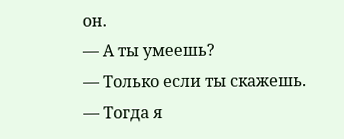он.
— А ты умеешь?
— Только если ты скажешь.
— Тогда я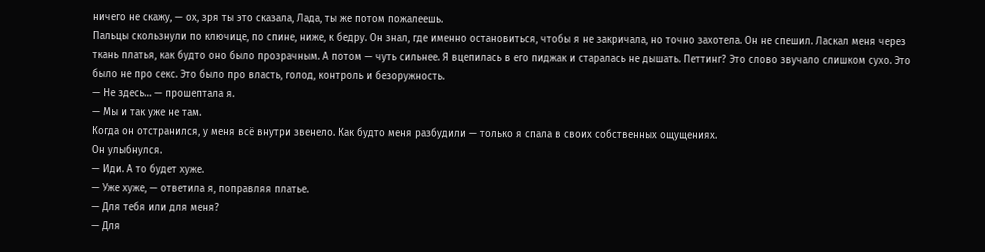ничего не скажу, — ох, зря ты это сказала, Лада, ты же потом пожалеешь.
Пальцы скользнули по ключице, по спине, ниже, к бедру. Он знал, где именно остановиться, чтобы я не закричала, но точно захотела. Он не спешил. Ласкал меня через ткань платья, как будто оно было прозрачным. А потом — чуть сильнее. Я вцепилась в его пиджак и старалась не дышать. Петтинг? Это слово звучало слишком сухо. Это было не про секс. Это было про власть, голод, контроль и безоружность.
— Не здесь… — прошептала я.
— Мы и так уже не там.
Когда он отстранился, у меня всё внутри звенело. Как будто меня разбудили — только я спала в своих собственных ощущениях.
Он улыбнулся.
— Иди. А то будет хуже.
— Уже хуже, — ответила я, поправляя платье.
— Для тебя или для меня?
— Для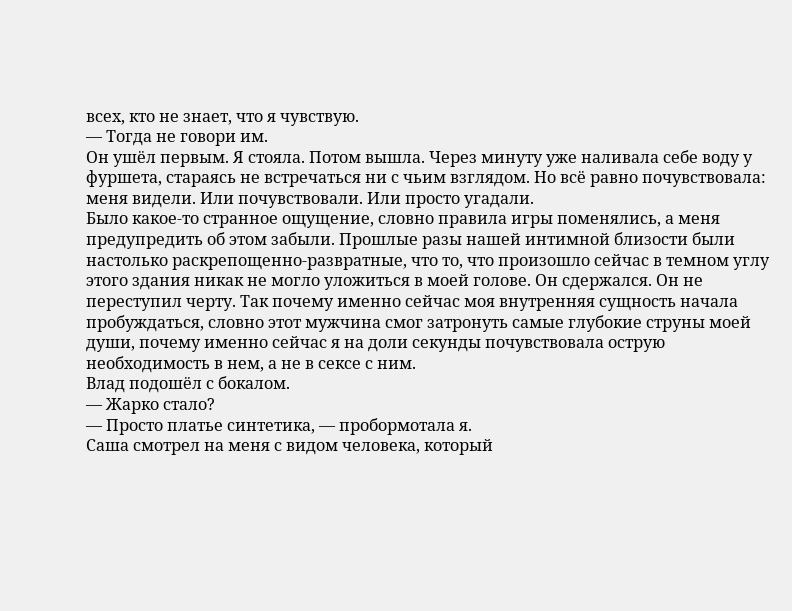всех, кто не знает, что я чувствую.
— Тогда не говори им.
Он ушёл первым. Я стояла. Потом вышла. Через минуту уже наливала себе воду у фуршета, стараясь не встречаться ни с чьим взглядом. Но всё равно почувствовала: меня видели. Или почувствовали. Или просто угадали.
Было какое-то странное ощущение, словно правила игры поменялись, а меня предупредить об этом забыли. Прошлые разы нашей интимной близости были настолько раскрепощенно-развратные, что то, что произошло сейчас в темном углу этого здания никак не могло уложиться в моей голове. Он сдержался. Он не переступил черту. Так почему именно сейчас моя внутренняя сущность начала пробуждаться, словно этот мужчина смог затронуть самые глубокие струны моей души, почему именно сейчас я на доли секунды почувствовала острую необходимость в нем, а не в сексе с ним.
Влад подошёл с бокалом.
— Жарко стало?
— Просто платье синтетика, — пробормотала я.
Саша смотрел на меня с видом человека, который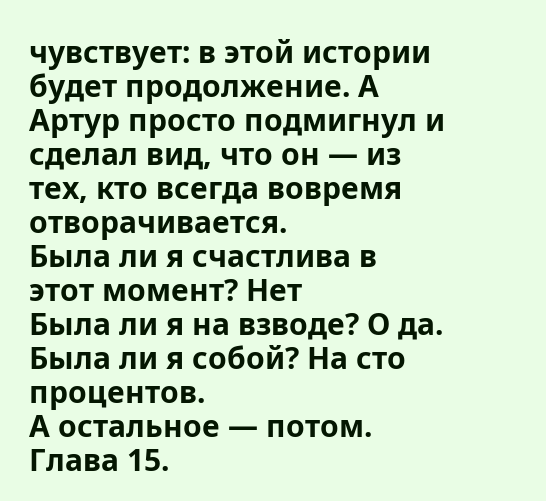чувствует: в этой истории будет продолжение. А Артур просто подмигнул и сделал вид, что он — из тех, кто всегда вовремя отворачивается.
Была ли я счастлива в этот момент? Нет
Была ли я на взводе? О да.
Была ли я собой? На сто процентов.
А остальное — потом.
Глава 15.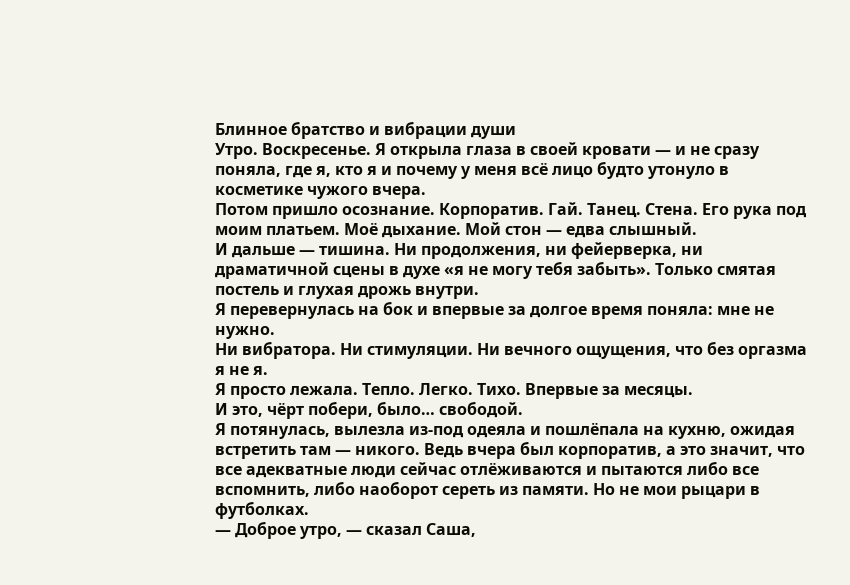Блинное братство и вибрации души
Утро. Воскресенье. Я открыла глаза в своей кровати — и не сразу поняла, где я, кто я и почему у меня всё лицо будто утонуло в косметике чужого вчера.
Потом пришло осознание. Корпоратив. Гай. Танец. Стена. Его рука под моим платьем. Моё дыхание. Мой стон — едва слышный.
И дальше — тишина. Ни продолжения, ни фейерверка, ни драматичной сцены в духе «я не могу тебя забыть». Только смятая постель и глухая дрожь внутри.
Я перевернулась на бок и впервые за долгое время поняла: мне не нужно.
Ни вибратора. Ни стимуляции. Ни вечного ощущения, что без оргазма я не я.
Я просто лежала. Тепло. Легко. Тихо. Впервые за месяцы.
И это, чёрт побери, было… свободой.
Я потянулась, вылезла из-под одеяла и пошлёпала на кухню, ожидая встретить там — никого. Ведь вчера был корпоратив, а это значит, что все адекватные люди сейчас отлёживаются и пытаются либо все вспомнить, либо наоборот сереть из памяти. Но не мои рыцари в футболках.
— Доброе утро, — сказал Саша,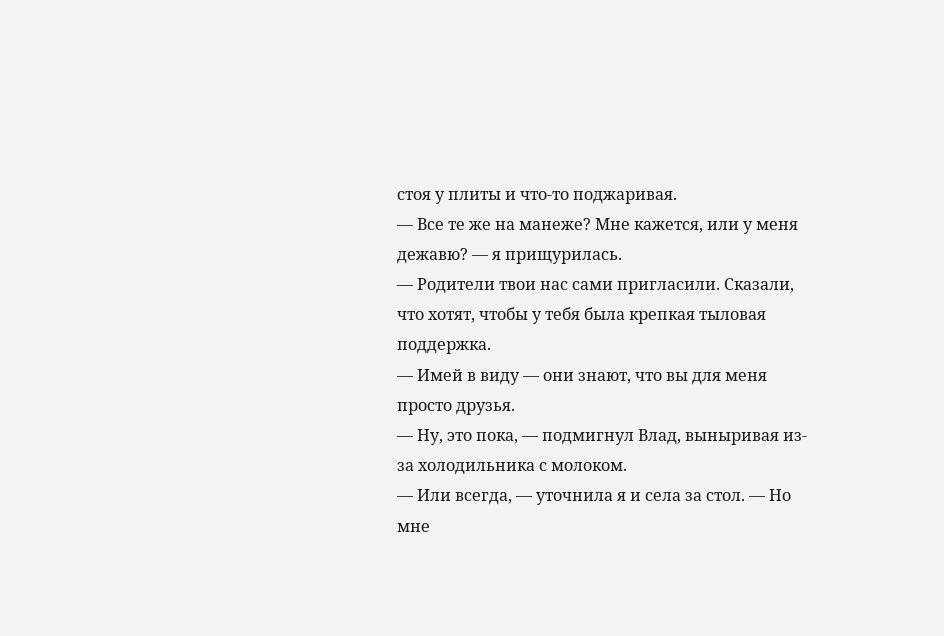стоя у плиты и что-то поджаривая.
— Все те же на манеже? Мне кажется, или у меня дежавю? — я прищурилась.
— Родители твои нас сами пригласили. Сказали, что хотят, чтобы у тебя была крепкая тыловая поддержка.
— Имей в виду — они знают, что вы для меня просто друзья.
— Ну, это пока, — подмигнул Влад, выныривая из-за холодильника с молоком.
— Или всегда, — уточнила я и села за стол. — Но мне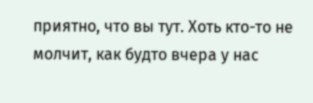приятно, что вы тут. Хоть кто-то не молчит, как будто вчера у нас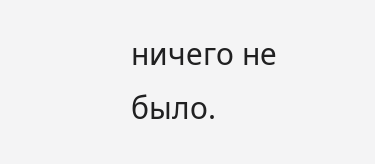ничего не было.